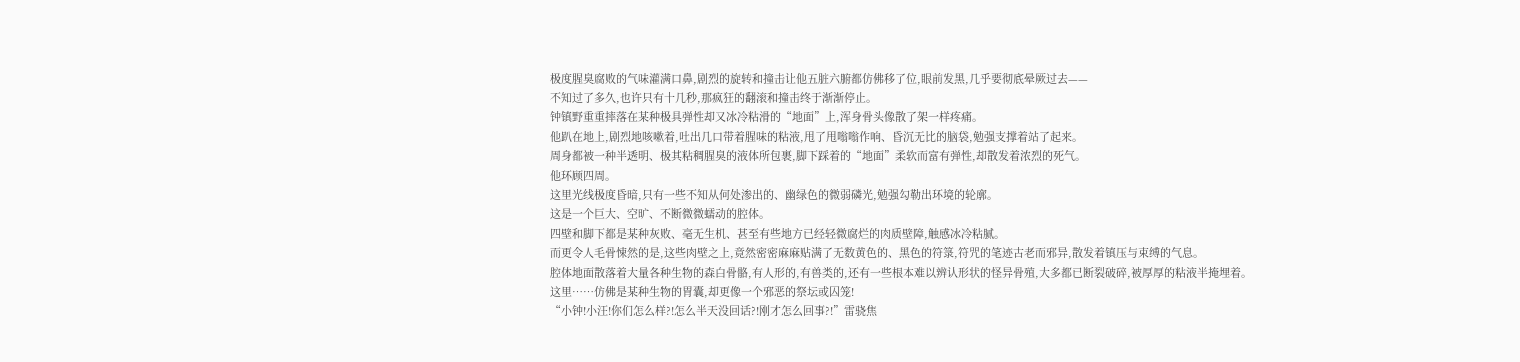极度腥臭腐败的气味灌满口鼻,剧烈的旋转和撞击让他五脏六腑都仿佛移了位,眼前发黑,几乎要彻底晕厥过去——
不知过了多久,也许只有十几秒,那疯狂的翻滚和撞击终于渐渐停止。
钟镇野重重摔落在某种极具弹性却又冰冷粘滑的“地面”上,浑身骨头像散了架一样疼痛。
他趴在地上,剧烈地咳嗽着,吐出几口带着腥味的粘液,甩了甩嗡嗡作响、昏沉无比的脑袋,勉强支撑着站了起来。
周身都被一种半透明、极其粘稠腥臭的液体所包裹,脚下踩着的“地面”柔软而富有弹性,却散发着浓烈的死气。
他环顾四周。
这里光线极度昏暗,只有一些不知从何处渗出的、幽绿色的微弱磷光,勉强勾勒出环境的轮廓。
这是一个巨大、空旷、不断微微蠕动的腔体。
四壁和脚下都是某种灰败、毫无生机、甚至有些地方已经轻微腐烂的肉质壁障,触感冰冷粘腻。
而更令人毛骨悚然的是,这些肉壁之上,竟然密密麻麻贴满了无数黄色的、黑色的符箓,符咒的笔迹古老而邪异,散发着镇压与束缚的气息。
腔体地面散落着大量各种生物的森白骨骼,有人形的,有兽类的,还有一些根本难以辨认形状的怪异骨殖,大多都已断裂破碎,被厚厚的粘液半掩埋着。
这里……仿佛是某种生物的胃囊,却更像一个邪恶的祭坛或囚笼!
“小钟!小汪!你们怎么样?!怎么半天没回话?!刚才怎么回事?!”雷骁焦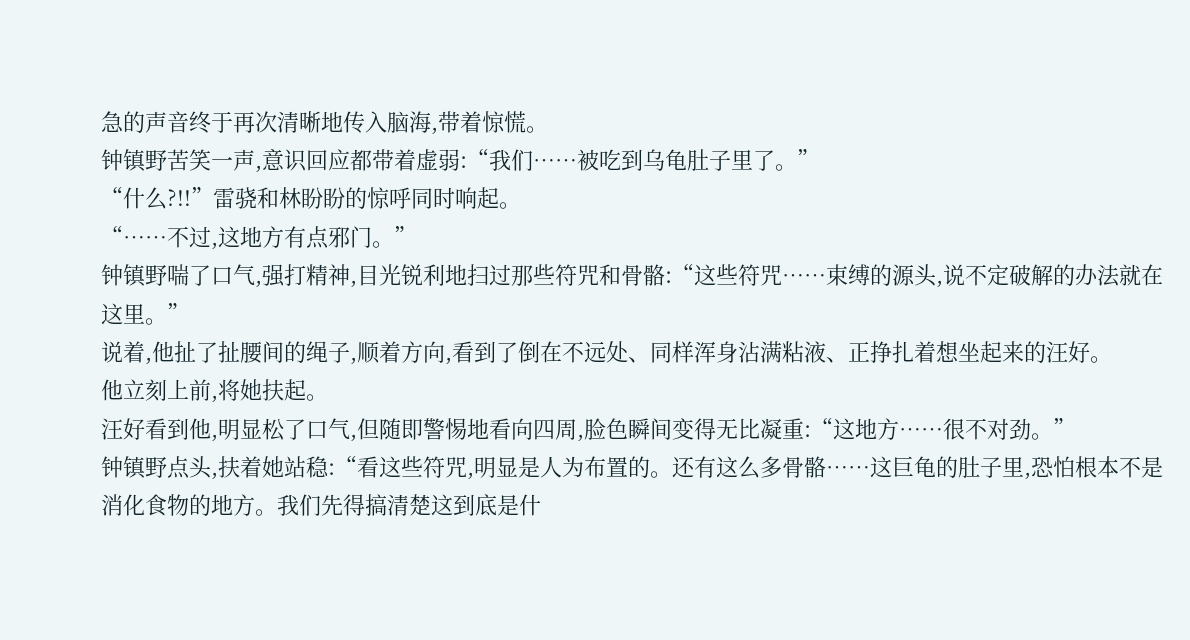急的声音终于再次清晰地传入脑海,带着惊慌。
钟镇野苦笑一声,意识回应都带着虚弱:“我们……被吃到乌龟肚子里了。”
“什么?!!”雷骁和林盼盼的惊呼同时响起。
“……不过,这地方有点邪门。”
钟镇野喘了口气,强打精神,目光锐利地扫过那些符咒和骨骼:“这些符咒……束缚的源头,说不定破解的办法就在这里。”
说着,他扯了扯腰间的绳子,顺着方向,看到了倒在不远处、同样浑身沾满粘液、正挣扎着想坐起来的汪好。
他立刻上前,将她扶起。
汪好看到他,明显松了口气,但随即警惕地看向四周,脸色瞬间变得无比凝重:“这地方……很不对劲。”
钟镇野点头,扶着她站稳:“看这些符咒,明显是人为布置的。还有这么多骨骼……这巨龟的肚子里,恐怕根本不是消化食物的地方。我们先得搞清楚这到底是什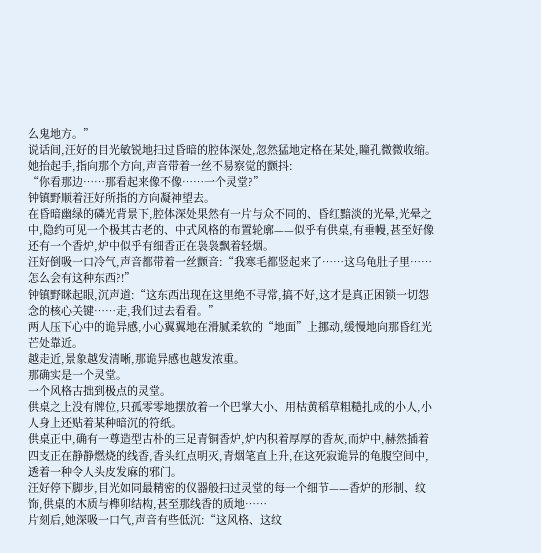么鬼地方。”
说话间,汪好的目光敏锐地扫过昏暗的腔体深处,忽然猛地定格在某处,瞳孔微微收缩。
她抬起手,指向那个方向,声音带着一丝不易察觉的颤抖:
“你看那边……那看起来像不像……一个灵堂?”
钟镇野顺着汪好所指的方向凝神望去。
在昏暗幽绿的磷光背景下,腔体深处果然有一片与众不同的、昏红黯淡的光晕,光晕之中,隐约可见一个极其古老的、中式风格的布置轮廓——似乎有供桌,有垂幔,甚至好像还有一个香炉,炉中似乎有细香正在袅袅飘着轻烟。
汪好倒吸一口冷气,声音都带着一丝颤音:“我寒毛都竖起来了……这乌龟肚子里……怎么会有这种东西?!”
钟镇野眯起眼,沉声道:“这东西出现在这里绝不寻常,搞不好,这才是真正困锁一切怨念的核心关键……走,我们过去看看。”
两人压下心中的诡异感,小心翼翼地在滑腻柔软的“地面”上挪动,缓慢地向那昏红光芒处靠近。
越走近,景象越发清晰,那诡异感也越发浓重。
那确实是一个灵堂。
一个风格古拙到极点的灵堂。
供桌之上没有牌位,只孤零零地摆放着一个巴掌大小、用枯黄稻草粗糙扎成的小人,小人身上还贴着某种暗沉的符纸。
供桌正中,确有一尊造型古朴的三足青铜香炉,炉内积着厚厚的香灰,而炉中,赫然插着四支正在静静燃烧的线香,香头红点明灭,青烟笔直上升,在这死寂诡异的龟腹空间中,透着一种令人头皮发麻的邪门。
汪好停下脚步,目光如同最精密的仪器般扫过灵堂的每一个细节——香炉的形制、纹饰,供桌的木质与榫卯结构,甚至那线香的质地……
片刻后,她深吸一口气,声音有些低沉:“这风格、这纹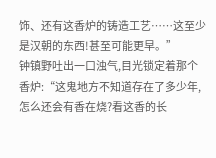饰、还有这香炉的铸造工艺……这至少是汉朝的东西!甚至可能更早。”
钟镇野吐出一口浊气,目光锁定着那个香炉:“这鬼地方不知道存在了多少年,怎么还会有香在烧?看这香的长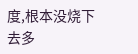度,根本没烧下去多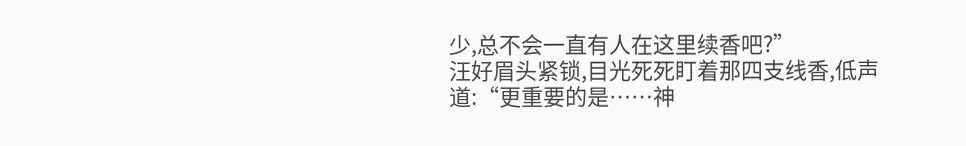少,总不会一直有人在这里续香吧?”
汪好眉头紧锁,目光死死盯着那四支线香,低声道:“更重要的是……神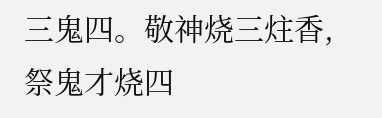三鬼四。敬神烧三炷香,祭鬼才烧四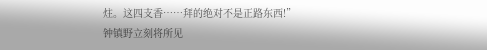炷。这四支香……拜的绝对不是正路东西!”
钟镇野立刻将所见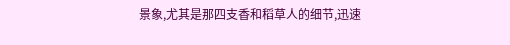景象,尤其是那四支香和稻草人的细节,迅速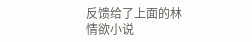反馈给了上面的林
情欲小说